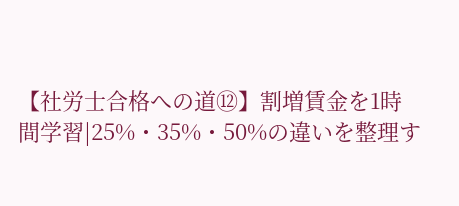【社労士合格への道⑫】割増賃金を1時間学習|25%・35%・50%の違いを整理す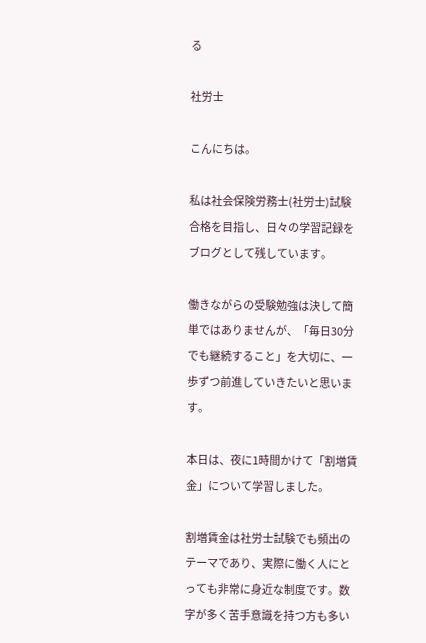る

社労士

こんにちは。

私は社会保険労務士(社労士)試験合格を目指し、日々の学習記録をブログとして残しています。

働きながらの受験勉強は決して簡単ではありませんが、「毎日30分でも継続すること」を大切に、一歩ずつ前進していきたいと思います。

本日は、夜に1時間かけて「割増賃金」について学習しました。

割増賃金は社労士試験でも頻出のテーマであり、実際に働く人にとっても非常に身近な制度です。数字が多く苦手意識を持つ方も多い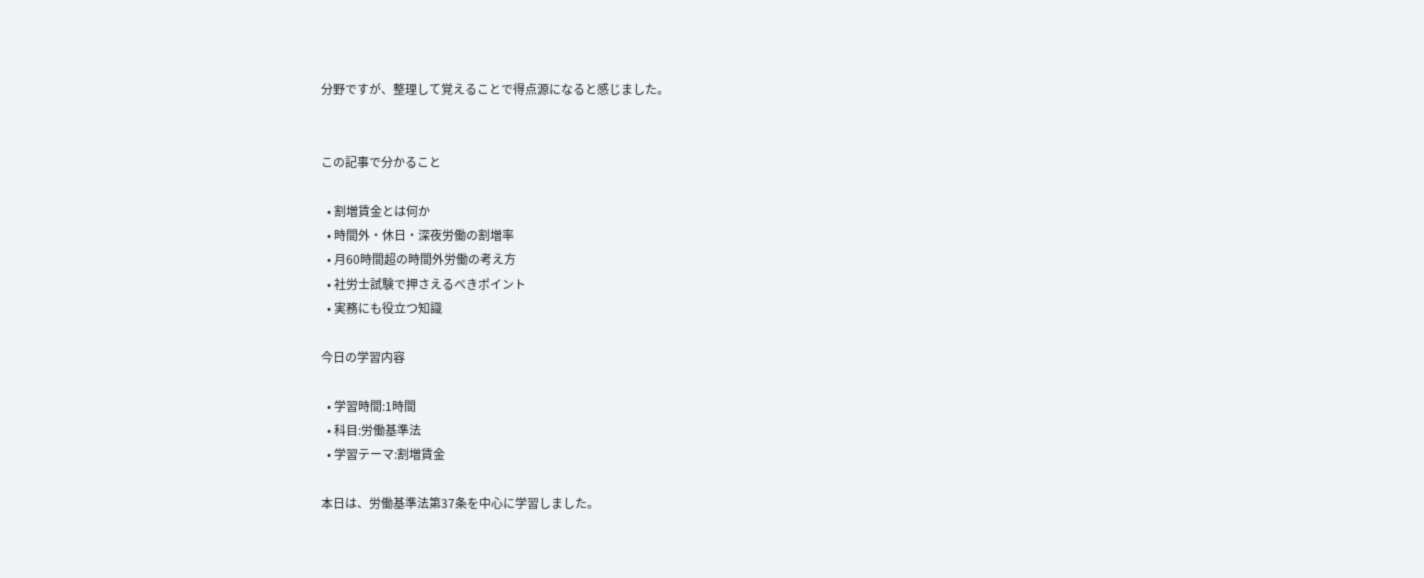分野ですが、整理して覚えることで得点源になると感じました。


この記事で分かること

  • 割増賃金とは何か
  • 時間外・休日・深夜労働の割増率
  • 月60時間超の時間外労働の考え方
  • 社労士試験で押さえるべきポイント
  • 実務にも役立つ知識

今日の学習内容

  • 学習時間:1時間
  • 科目:労働基準法
  • 学習テーマ:割増賃金

本日は、労働基準法第37条を中心に学習しました。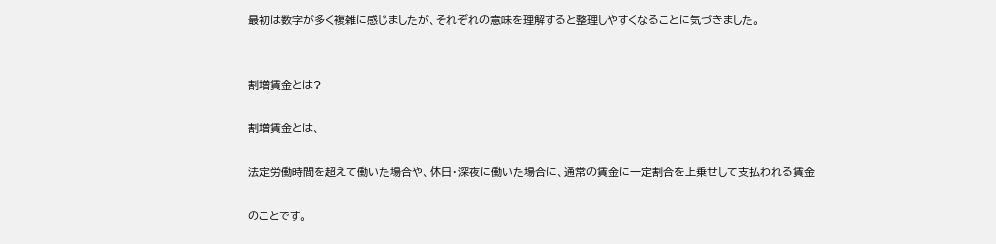最初は数字が多く複雑に感じましたが、それぞれの意味を理解すると整理しやすくなることに気づきました。


割増賃金とは?

割増賃金とは、

法定労働時間を超えて働いた場合や、休日・深夜に働いた場合に、通常の賃金に一定割合を上乗せして支払われる賃金

のことです。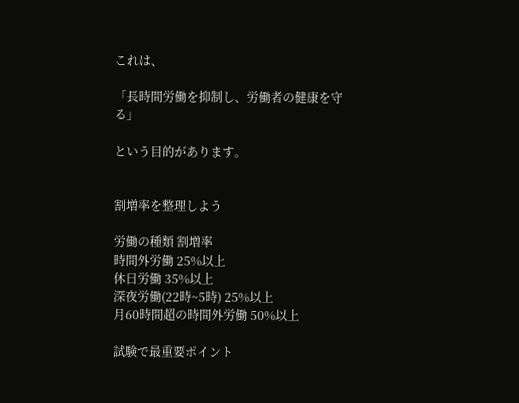これは、

「長時間労働を抑制し、労働者の健康を守る」

という目的があります。


割増率を整理しよう

労働の種類 割増率
時間外労働 25%以上
休日労働 35%以上
深夜労働(22時~5時) 25%以上
月60時間超の時間外労働 50%以上

試験で最重要ポイント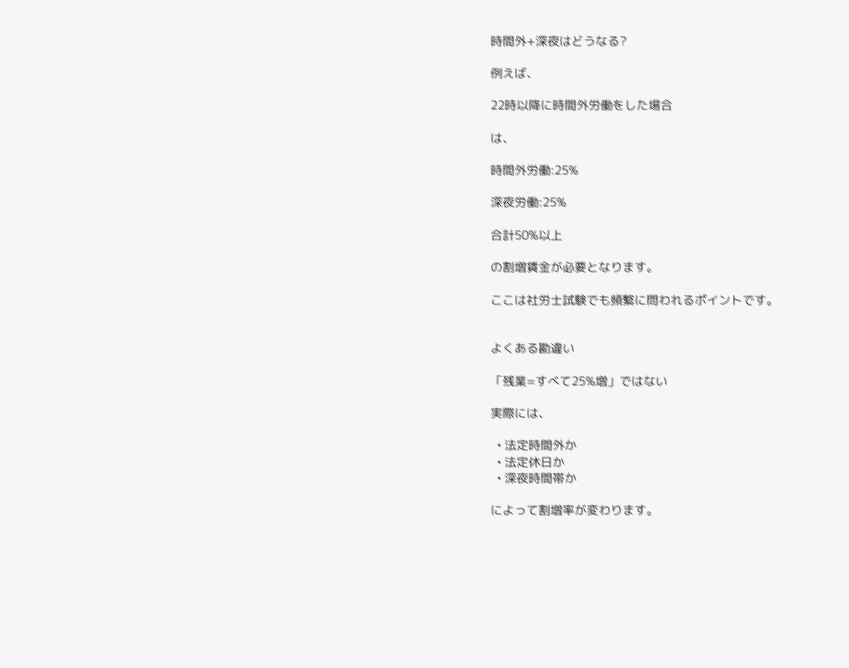時間外+深夜はどうなる?

例えば、

22時以降に時間外労働をした場合

は、

時間外労働:25%

深夜労働:25%

合計50%以上

の割増賃金が必要となります。

ここは社労士試験でも頻繁に問われるポイントです。


よくある勘違い

「残業=すべて25%増」ではない

実際には、

  • 法定時間外か
  • 法定休日か
  • 深夜時間帯か

によって割増率が変わります。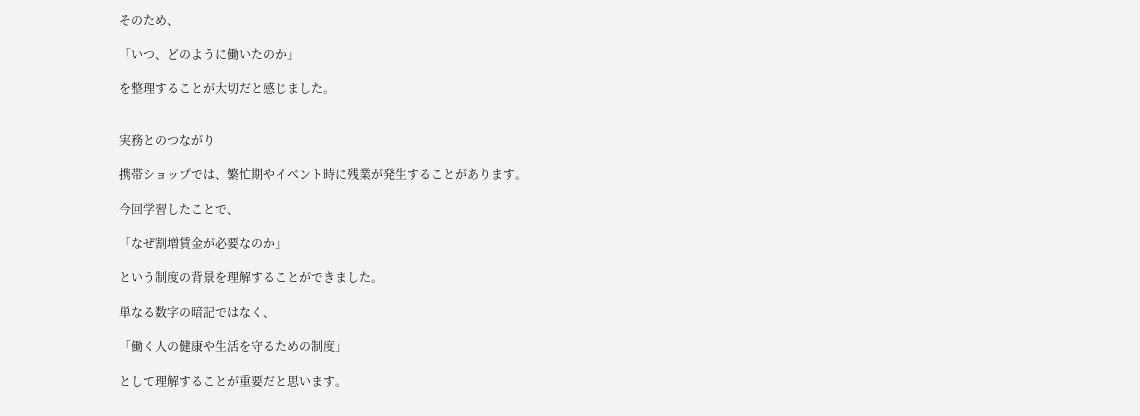そのため、

「いつ、どのように働いたのか」

を整理することが大切だと感じました。


実務とのつながり

携帯ショップでは、繁忙期やイベント時に残業が発生することがあります。

今回学習したことで、

「なぜ割増賃金が必要なのか」

という制度の背景を理解することができました。

単なる数字の暗記ではなく、

「働く人の健康や生活を守るための制度」

として理解することが重要だと思います。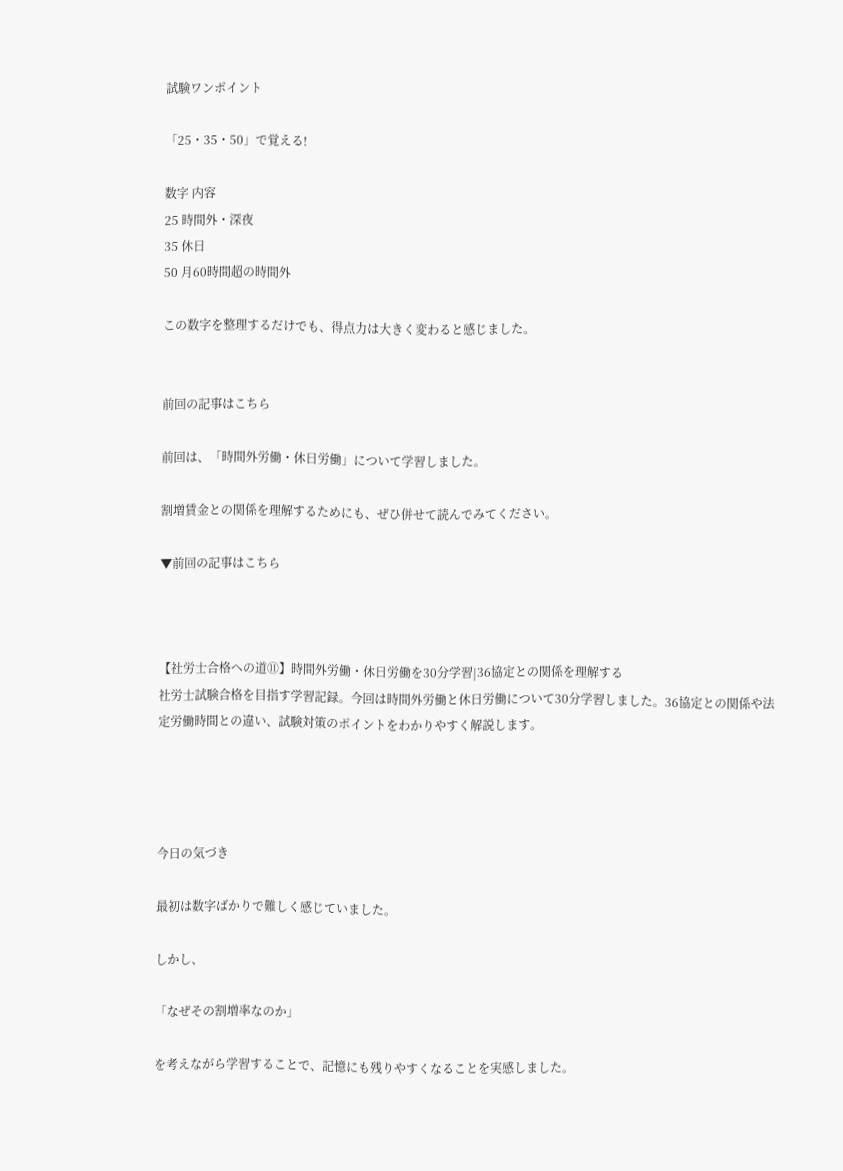試験ワンポイント

「25・35・50」で覚える!

数字 内容
25 時間外・深夜
35 休日
50 月60時間超の時間外

この数字を整理するだけでも、得点力は大きく変わると感じました。


前回の記事はこちら

前回は、「時間外労働・休日労働」について学習しました。

割増賃金との関係を理解するためにも、ぜひ併せて読んでみてください。

▼前回の記事はこちら



【社労士合格への道⑪】時間外労働・休日労働を30分学習|36協定との関係を理解する
社労士試験合格を目指す学習記録。今回は時間外労働と休日労働について30分学習しました。36協定との関係や法定労働時間との違い、試験対策のポイントをわかりやすく解説します。




今日の気づき

最初は数字ばかりで難しく感じていました。

しかし、

「なぜその割増率なのか」

を考えながら学習することで、記憶にも残りやすくなることを実感しました。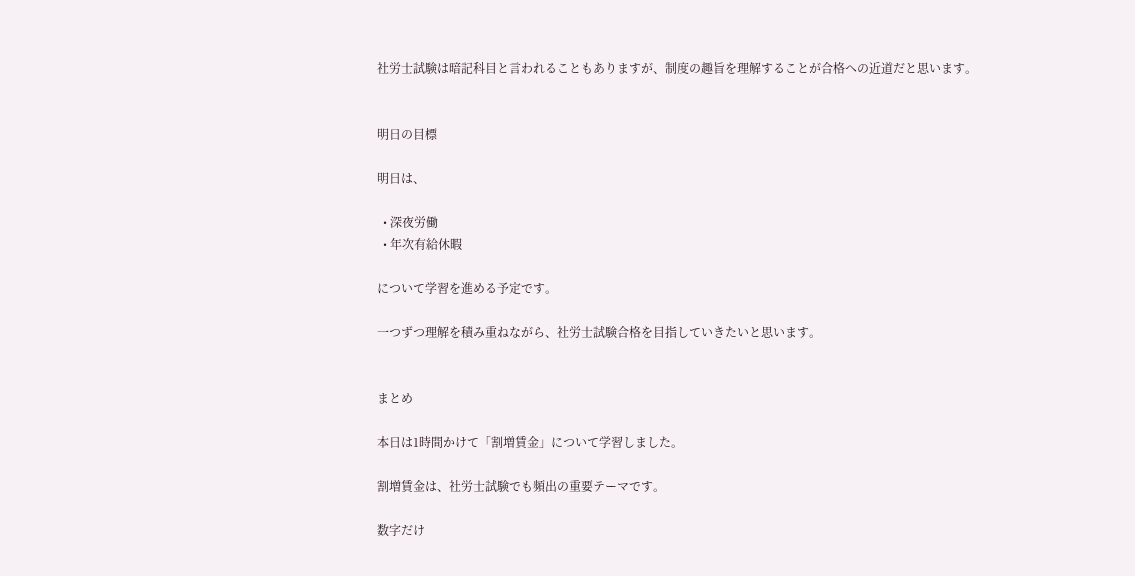社労士試験は暗記科目と言われることもありますが、制度の趣旨を理解することが合格への近道だと思います。


明日の目標

明日は、

  • 深夜労働
  • 年次有給休暇

について学習を進める予定です。

一つずつ理解を積み重ねながら、社労士試験合格を目指していきたいと思います。


まとめ

本日は1時間かけて「割増賃金」について学習しました。

割増賃金は、社労士試験でも頻出の重要テーマです。

数字だけ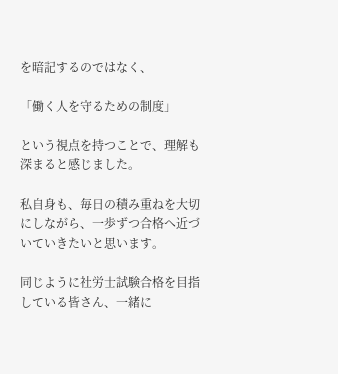を暗記するのではなく、

「働く人を守るための制度」

という視点を持つことで、理解も深まると感じました。

私自身も、毎日の積み重ねを大切にしながら、一歩ずつ合格へ近づいていきたいと思います。

同じように社労士試験合格を目指している皆さん、一緒に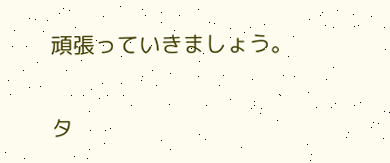頑張っていきましょう。

タ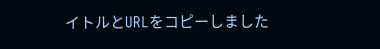イトルとURLをコピーしました